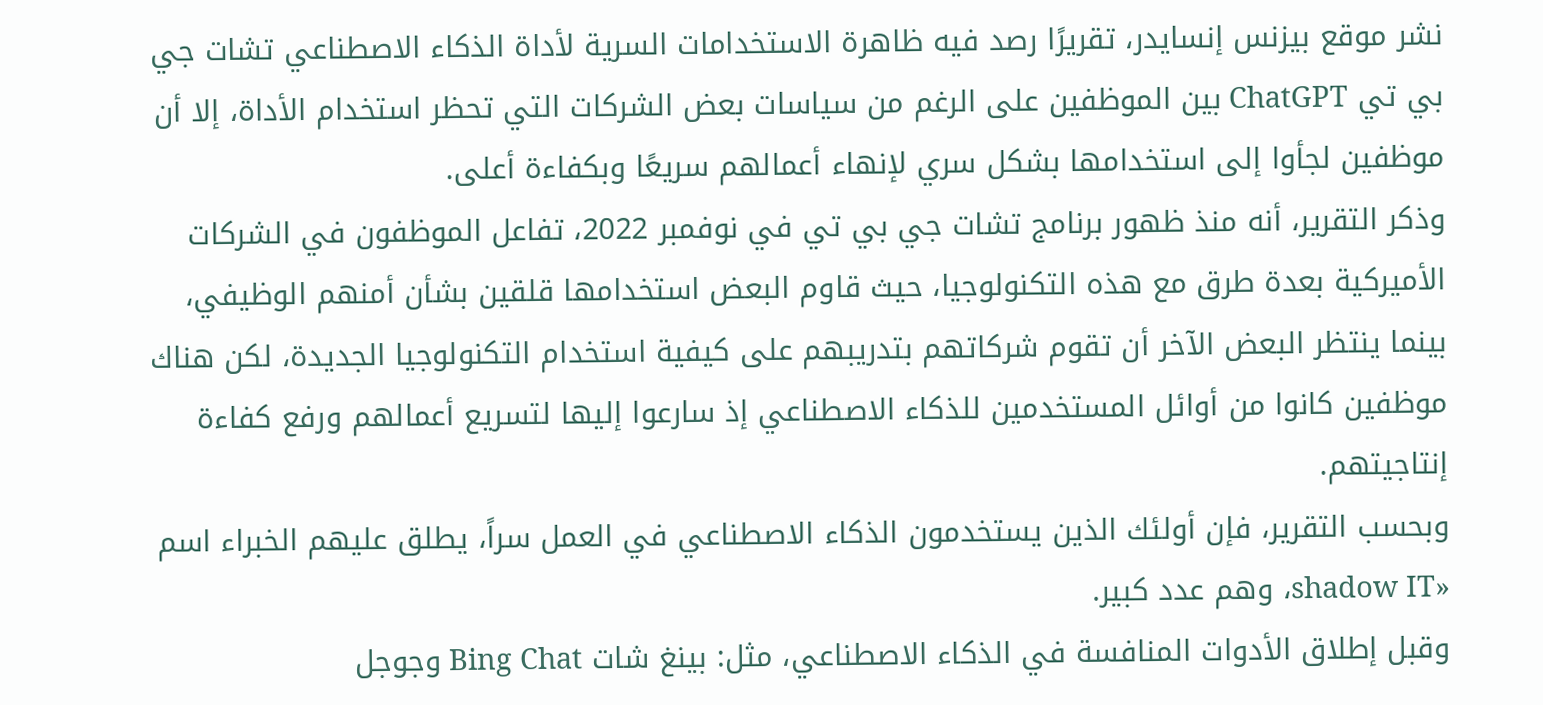نشر موقع بيزنس إنسايدر، تقريرًا رصد فيه ظاهرة الاستخدامات السرية لأداة الذكاء الاصطناعي تشات جي بي تي ChatGPT بين الموظفين على الرغم من سياسات بعض الشركات التي تحظر استخدام الأداة، إلا أن موظفين لجأوا إلى استخدامها بشكل سري لإنهاء أعمالهم سريعًا وبكفاءة أعلى.
وذكر التقرير، أنه منذ ظهور برنامج تشات جي بي تي في نوفمبر 2022، تفاعل الموظفون في الشركات الأميركية بعدة طرق مع هذه التكنولوجيا، حيث قاوم البعض استخدامها قلقين بشأن أمنهم الوظيفي، بينما ينتظر البعض الآخر أن تقوم شركاتهم بتدريبهم على كيفية استخدام التكنولوجيا الجديدة، لكن هناك موظفين كانوا من أوائل المستخدمين للذكاء الاصطناعي إذ سارعوا إليها لتسريع أعمالهم ورفع كفاءة إنتاجيتهم.
وبحسب التقرير، فإن أولئك الذين يستخدمون الذكاء الاصطناعي في العمل سراً، يطلق عليهم الخبراء اسم «shadow IT، وهم عدد كبير.
وقبل إطلاق الأدوات المنافسة في الذكاء الاصطناعي، مثل: بينغ شات Bing Chat وجوجل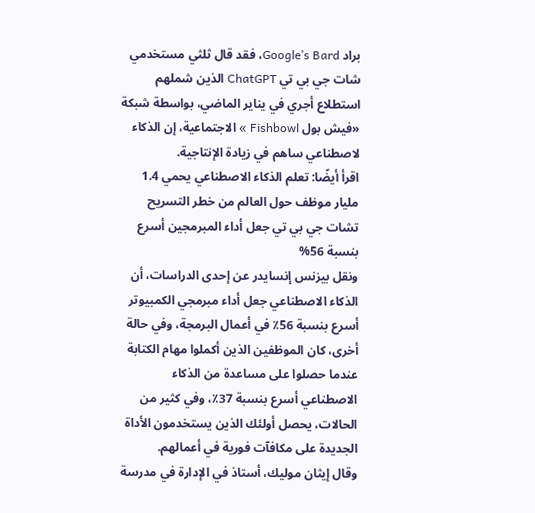براد Google’s Bard، فقد قال ثلثي مستخدمي شات جي بي تي ChatGPT الذين شملهم استطلاع أجري في يناير الماضي، بواسطة شبكة «فيش بول Fishbowl » الاجتماعية، إن الذكاء لاصطناعي ساهم في زيادة الإنتاجية.
اقرأ أيضًا: تعلم الذكاء الاصطناعي يحمي 1.4 مليار موظف حول العالم من خطر التسريح
تشات جي بي تي جعل أداء المبرمجين أسرع بنسبة 56%
ونقل بيزنس إنسايدر عن إحدى الدراسات، أن الذكاء الاصطناعي جعل أداء مبرمجي الكمبيوتر أسرع بنسبة 56٪ في أعمال البرمجة، وفي حالة أخرى، كان الموظفين الذين أكملوا مهام الكتابة عندما حصلوا على مساعدة من الذكاء الاصطناعي أسرع بنسبة 37٪، وفي كثير من الحالات، يحصل أولئك الذين يستخدمون الأداة الجديدة على مكافآت فورية في أعمالهم.
وقال إيثان موليك، أستاذ في الإدارة في مدرسة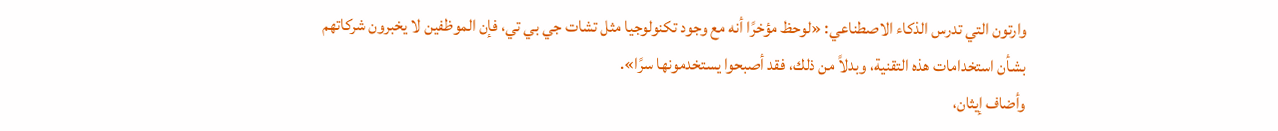وارتون التي تدرس الذكاء الاصطناعي: «لوحظ مؤخرًا أنه مع وجود تكنولوجيا مثل تشات جي بي تي، فإن الموظفين لا يخبرون شركاتهم بشأن استخدامات هذه التقنية، وبدلاً من ذلك، فقد أصبحوا يستخدمونها سرًا».
وأضاف إيثان،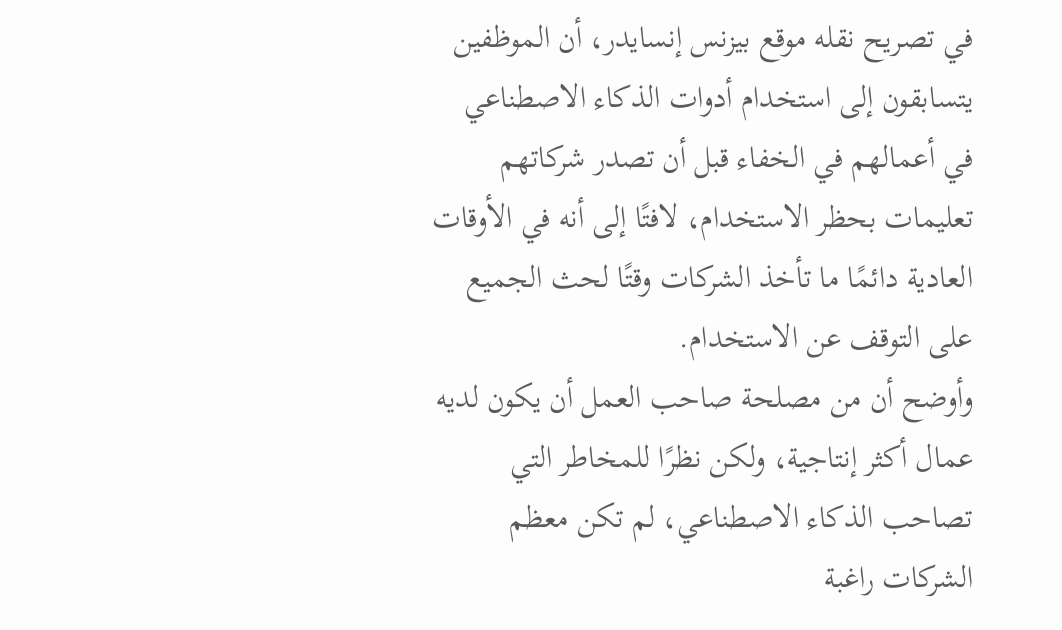في تصريح نقله موقع بيزنس إنسايدر، أن الموظفين يتسابقون إلى استخدام أدوات الذكاء الاصطناعي في أعمالهم في الخفاء قبل أن تصدر شركاتهم تعليمات بحظر الاستخدام، لافتًا إلى أنه في الأوقات العادية دائمًا ما تأخذ الشركات وقتًا لحث الجميع على التوقف عن الاستخدام.
وأوضح أن من مصلحة صاحب العمل أن يكون لديه عمال أكثر إنتاجية، ولكن نظرًا للمخاطر التي تصاحب الذكاء الاصطناعي، لم تكن معظم الشركات راغبة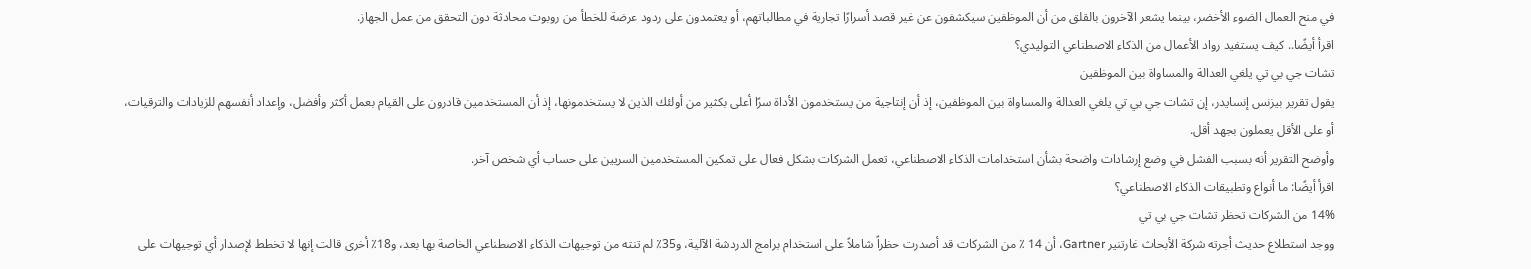في منح العمال الضوء الأخضر، بينما يشعر الآخرون بالقلق من أن الموظفين سيكشفون عن غير قصد أسرارًا تجارية في مطالباتهم، أو يعتمدون على ردود عرضة للخطأ من روبوت محادثة دون التحقق من عمل الجهاز.
اقرأ أيضًا.. كيف يستفيد رواد الأعمال من الذكاء الاصطناعي التوليدي؟
تشات جي بي تي يلغي العدالة والمساواة بين الموظفين
يقول تقرير بيزنس إنسايدر، إن تشات جي بي تي يلغي العدالة والمساواة بين الموظفين، إذ أن إنتاجية من يستخدمون الأداة سرًا أعلى بكثير من أولئك الذين لا يستخدمونها، إذ أن المستخدمين قادرون على القيام بعمل أكثر وأفضل، وإعداد أنفسهم للزيادات والترقيات، أو على الأقل يعملون بجهد أقل.
وأوضح التقرير أنه بسبب الفشل في وضع إرشادات واضحة بشأن استخدامات الذكاء الاصطناعي، تعمل الشركات بشكل فعال على تمكين المستخدمين السريين على حساب أي شخص آخر.
اقرأ أيضًا: ما أنواع وتطبيقات الذكاء الاصطناعي؟
14% من الشركات تحظر تشات جي بي تي
ووجد استطلاع حديث أجرته شركة الأبحاث غارتنير Gartner، أن 14 ٪ من الشركات قد أصدرت حظراً شاملاً على استخدام برامج الدردشة الآلية، و35٪ لم تنته من توجيهات الذكاء الاصطناعي الخاصة بها بعد، و18٪ أخرى قالت إنها لا تخطط لإصدار أي توجيهات على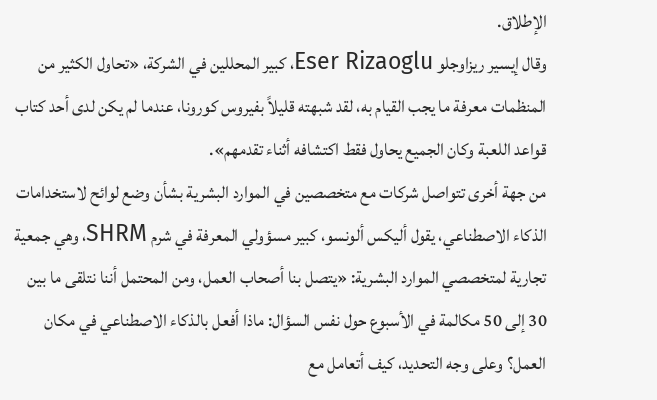الإطلاق.
وقال إيسير ريزاوجلو Eser Rizaoglu، كبير المحللين في الشركة، «تحاول الكثير من المنظمات معرفة ما يجب القيام به، لقد شبهته قليلاً بفيروس كورونا، عندما لم يكن لدى أحد كتاب قواعد اللعبة وكان الجميع يحاول فقط اكتشافه أثناء تقدمهم».
من جهة أخرى تتواصل شركات مع متخصصين في الموارد البشرية بشأن وضع لوائح لاستخدامات الذكاء الاصطناعي، يقول أليكس ألونسو، كبير مسؤولي المعرفة في شرم SHRM، وهي جمعية تجارية لمتخصصي الموارد البشرية: «يتصل بنا أصحاب العمل، ومن المحتمل أننا نتلقى ما بين 30 إلى 50 مكالمة في الأسبوع حول نفس السؤال: ماذا أفعل بالذكاء الاصطناعي في مكان العمل؟ وعلى وجه التحديد، كيف أتعامل مع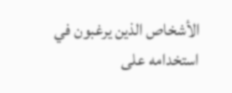الأشخاص الذين يرغبون في استخدامه على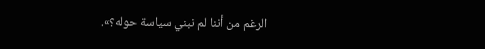الرغم من أننا لم نبني سياسة حوله؟».